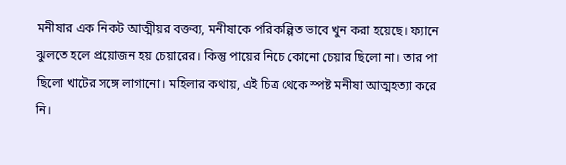মনীষার এক নিকট আত্মীয়র বক্তব্য, মনীষাকে পরিকল্পিত ভাবে খুন করা হয়েছে। ফ্যানে ঝুলতে হলে প্রয়োজন হয় চেয়ারের। কিন্তু পায়ের নিচে কোনো চেয়ার ছিলো না। তার পা ছিলো খাটের সঙ্গে লাগানো। মহিলার কথায়, এই চিত্র থেকে স্পষ্ট মনীষা আত্মহত্যা করে নি।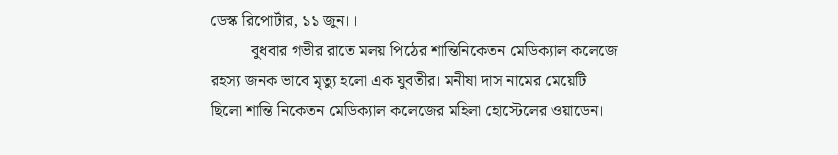ডেস্ক রিপোর্টার, ১১ জুন।।
          বুধবার গভীর রাতে মলয় পিঠের শান্তিনিকেতন মেডিক্যাল কলেজে রহস্য জনক ভাবে মৃত্যু হলো এক যুবতীর। মনীষা দাস নামের মেয়েটি ছিলো শান্তি নিকেতন মেডিক্যাল কলেজের মহিলা হোস্টেলের ওয়াডেন।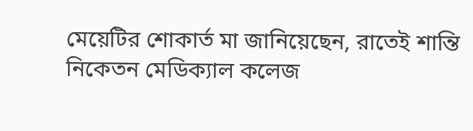মেয়েটির শোকার্ত মা জানিয়েছেন, রাতেই শান্তি নিকেতন মেডিক্যাল কলেজ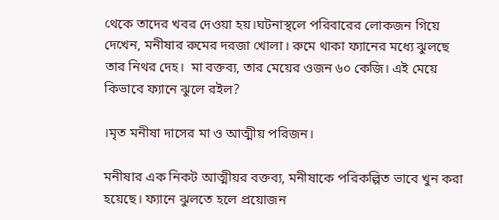থেকে তাদের খবর দেওয়া হয়।ঘটনাস্থলে পরিবারের লোকজন গিয়ে দেখেন, মনীষার রুমের দরজা খোলা। রুমে থাকা ফ্যানের মধ্যে ঝুলছে তার নিথর দেহ।  মা বক্তব্য, তার মেয়ের ওজন ৬০ কেজি। এই মেয়ে কিভাবে ফ্যানে ঝুলে রইল?

।মৃত মনীষা দাসের মা ও আত্মীয় পরিজন।

মনীষার এক নিকট আত্মীয়র বক্তব্য, মনীষাকে পরিকল্পিত ভাবে খুন করা হয়েছে। ফ্যানে ঝুলতে হলে প্রয়োজন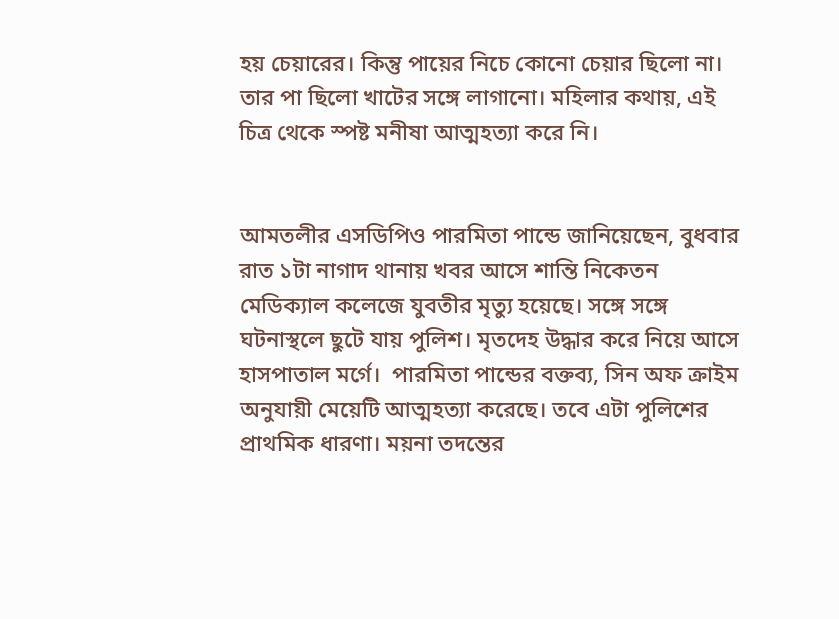হয় চেয়ারের। কিন্তু পায়ের নিচে কোনো চেয়ার ছিলো না। তার পা ছিলো খাটের সঙ্গে লাগানো। মহিলার কথায়, এই চিত্র থেকে স্পষ্ট মনীষা আত্মহত্যা করে নি।


আমতলীর এসডিপিও পারমিতা পান্ডে জানিয়েছেন, বুধবার রাত ১টা নাগাদ থানায় খবর আসে শান্তি নিকেতন মেডিক্যাল কলেজে যুবতীর মৃত্যু হয়েছে। সঙ্গে সঙ্গে ঘটনাস্থলে ছুটে যায় পুলিশ। মৃতদেহ উদ্ধার করে নিয়ে আসে হাসপাতাল মর্গে।  পারমিতা পান্ডের বক্তব্য, সিন অফ ক্রাইম অনুযায়ী মেয়েটি আত্মহত্যা করেছে। তবে এটা পুলিশের প্রাথমিক ধারণা। ময়না তদন্তের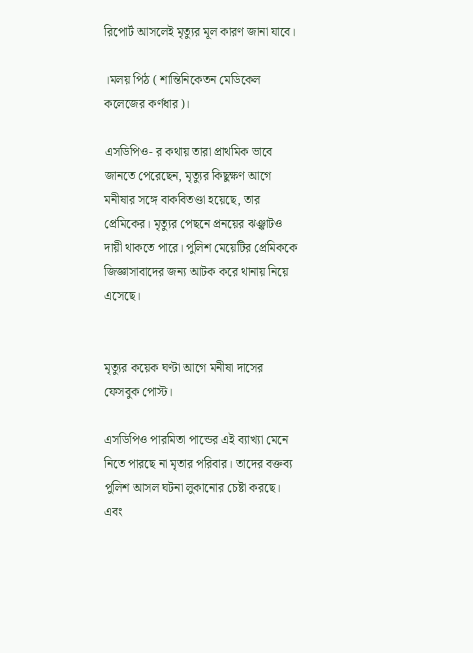রিপোর্ট আসলেই মৃত্যুর মূল কারণ জানা যাবে।

।মলয় পিঠ ( শান্তিনিকেতন মেডিকেল কলেজের কর্ণধার)।

এসডিপিও- র কথায় তারা প্রাথমিক ভাবে জানতে পেরেছেন, মৃত্যুর কিছুক্ষণ আগে মনীষার সঙ্গে বাকবিতণ্ডা হয়েছে, তার প্রেমিকের। মৃত্যুর পেছনে প্রনয়ের ঝঞ্ঝাটও দায়ী থাকতে পারে। পুলিশ মেয়েটির প্রেমিককে জিজ্ঞাসাবাদের জন্য আটক করে থানায় নিয়ে এসেছে।


মৃত্যুর কয়েক ঘণ্টা আগে মনীষা দাসের ফেসবুক পোস্ট।

এসডিপিও পারমিতা পান্ডের এই ব্যাখ্যা মেনে নিতে পারছে না মৃতার পরিবার। তাদের বক্তব্য পুলিশ আসল ঘটনা লুকানোর চেষ্টা করছে। এবং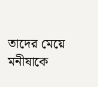তাদের মেয়ে মনীষাকে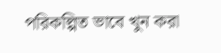পরিকল্পিত ভাবে খুন করা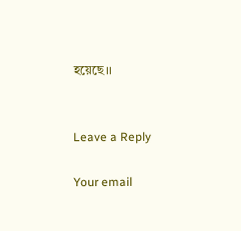হয়েছে।।


Leave a Reply

Your email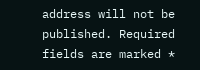address will not be published. Required fields are marked *